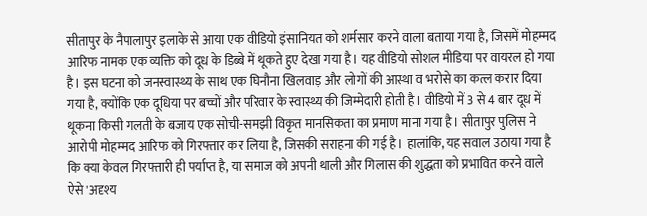सीतापुर के नैपालापुर इलाके से आया एक वीडियो इंसानियत को शर्मसार करने वाला बताया गया है, जिसमें मोहम्मद आरिफ नामक एक व्यक्ति को दूध के डिब्बे में थूकते हुए देखा गया है। यह वीडियो सोशल मीडिया पर वायरल हो गया है। इस घटना को जनस्वास्थ्य के साथ एक घिनौना खिलवाड़ और लोगों की आस्था व भरोसे का कत्ल करार दिया गया है, क्योंकि एक दूधिया पर बच्चों और परिवार के स्वास्थ्य की जिम्मेदारी होती है। वीडियो में 3 से 4 बार दूध में थूकना किसी गलती के बजाय एक सोची-समझी विकृत मानसिकता का प्रमाण माना गया है। सीतापुर पुलिस ने आरोपी मोहम्मद आरिफ को गिरफ्तार कर लिया है, जिसकी सराहना की गई है। हालांकि, यह सवाल उठाया गया है कि क्या केवल गिरफ्तारी ही पर्याप्त है, या समाज को अपनी थाली और गिलास की शुद्धता को प्रभावित करने वाले ऐसे 'अदृश्य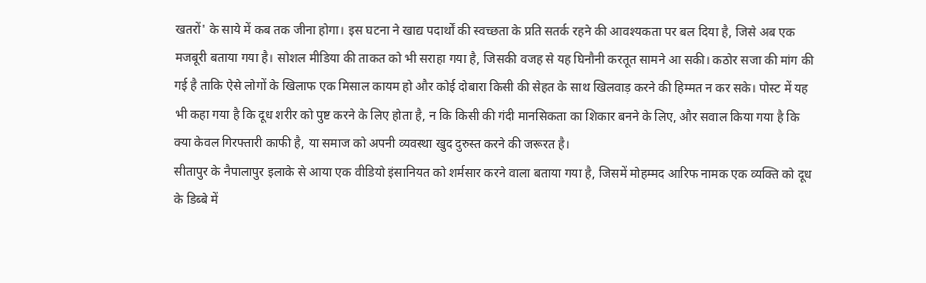खतरों' के साये में कब तक जीना होगा। इस घटना ने खाद्य पदार्थों की स्वच्छता के प्रति सतर्क रहने की आवश्यकता पर बल दिया है, जिसे अब एक मजबूरी बताया गया है। सोशल मीडिया की ताकत को भी सराहा गया है, जिसकी वजह से यह घिनौनी करतूत सामने आ सकी। कठोर सजा की मांग की गई है ताकि ऐसे लोगों के खिलाफ एक मिसाल कायम हो और कोई दोबारा किसी की सेहत के साथ खिलवाड़ करने की हिम्मत न कर सके। पोस्ट में यह भी कहा गया है कि दूध शरीर को पुष्ट करने के लिए होता है, न कि किसी की गंदी मानसिकता का शिकार बनने के लिए, और सवाल किया गया है कि क्या केवल गिरफ्तारी काफी है, या समाज को अपनी व्यवस्था खुद दुरुस्त करने की जरूरत है।
सीतापुर के नैपालापुर इलाके से आया एक वीडियो इंसानियत को शर्मसार करने वाला बताया गया है, जिसमें मोहम्मद आरिफ नामक एक व्यक्ति को दूध के डिब्बे में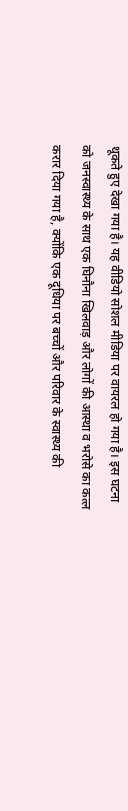थूकते हुए देखा गया है। यह वीडियो सोशल मीडिया पर वायरल हो गया है। इस घटना को जनस्वास्थ्य के साथ एक घिनौना खिलवाड़ और लोगों की आस्था व भरोसे का कत्ल करार दिया गया है, क्योंकि एक दूधिया पर बच्चों और परिवार के स्वास्थ्य की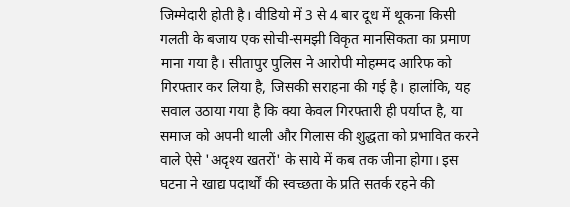जिम्मेदारी होती है। वीडियो में 3 से 4 बार दूध में थूकना किसी गलती के बजाय एक सोची-समझी विकृत मानसिकता का प्रमाण माना गया है। सीतापुर पुलिस ने आरोपी मोहम्मद आरिफ को गिरफ्तार कर लिया है, जिसकी सराहना की गई है। हालांकि, यह सवाल उठाया गया है कि क्या केवल गिरफ्तारी ही पर्याप्त है, या समाज को अपनी थाली और गिलास की शुद्धता को प्रभावित करने वाले ऐसे 'अदृश्य खतरों' के साये में कब तक जीना होगा। इस घटना ने खाद्य पदार्थों की स्वच्छता के प्रति सतर्क रहने की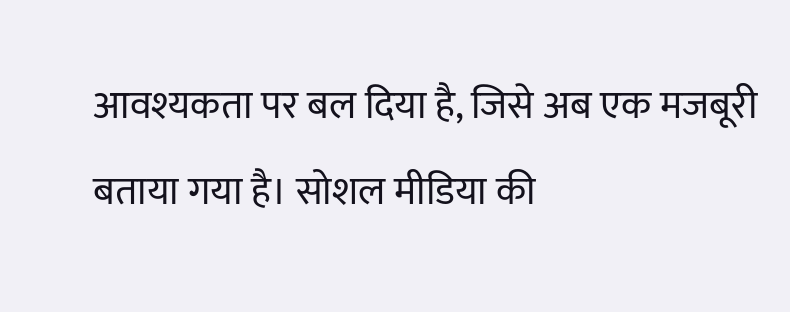आवश्यकता पर बल दिया है, जिसे अब एक मजबूरी बताया गया है। सोशल मीडिया की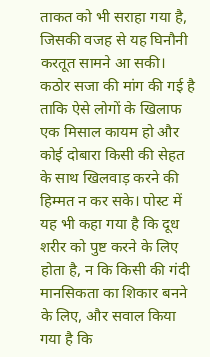ताकत को भी सराहा गया है, जिसकी वजह से यह घिनौनी करतूत सामने आ सकी। कठोर सजा की मांग की गई है ताकि ऐसे लोगों के खिलाफ एक मिसाल कायम हो और कोई दोबारा किसी की सेहत के साथ खिलवाड़ करने की हिम्मत न कर सके। पोस्ट में यह भी कहा गया है कि दूध शरीर को पुष्ट करने के लिए होता है, न कि किसी की गंदी मानसिकता का शिकार बनने के लिए, और सवाल किया गया है कि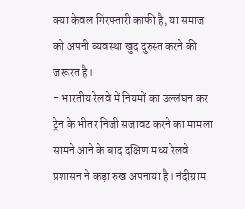क्या केवल गिरफ्तारी काफी है, या समाज को अपनी व्यवस्था खुद दुरुस्त करने की जरूरत है।
- भारतीय रेलवे में नियमों का उल्लंघन कर ट्रेन के भीतर निजी सजावट करने का मामला सामने आने के बाद दक्षिण मध्य रेलवे प्रशासन ने कड़ा रुख अपनाया है। नंदीग्राम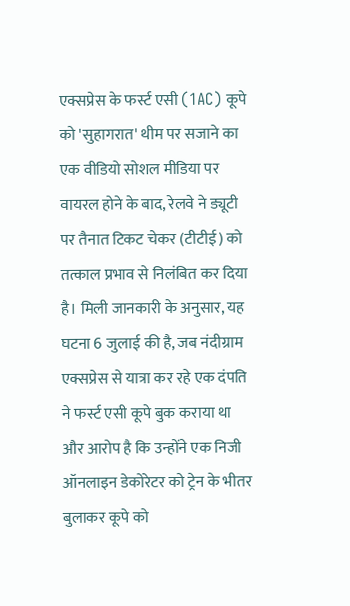एक्सप्रेस के फर्स्ट एसी (1AC) कूपे को 'सुहागरात' थीम पर सजाने का एक वीडियो सोशल मीडिया पर वायरल होने के बाद, रेलवे ने ड्यूटी पर तैनात टिकट चेकर (टीटीई) को तत्काल प्रभाव से निलंबित कर दिया है। मिली जानकारी के अनुसार, यह घटना 6 जुलाई की है, जब नंदीग्राम एक्सप्रेस से यात्रा कर रहे एक दंपति ने फर्स्ट एसी कूपे बुक कराया था और आरोप है कि उन्होंने एक निजी ऑनलाइन डेकोरेटर को ट्रेन के भीतर बुलाकर कूपे को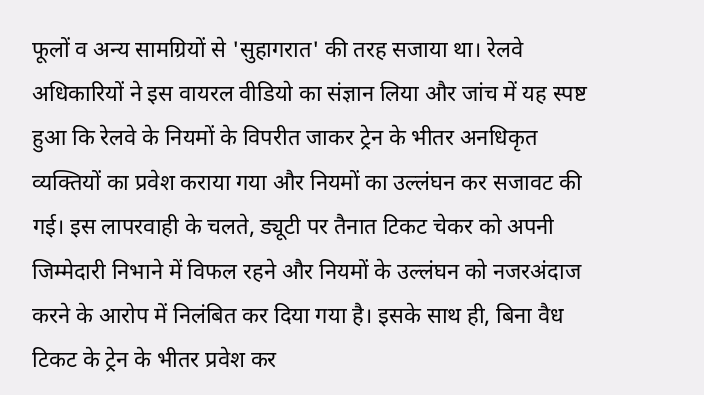फूलों व अन्य सामग्रियों से 'सुहागरात' की तरह सजाया था। रेलवे अधिकारियों ने इस वायरल वीडियो का संज्ञान लिया और जांच में यह स्पष्ट हुआ कि रेलवे के नियमों के विपरीत जाकर ट्रेन के भीतर अनधिकृत व्यक्तियों का प्रवेश कराया गया और नियमों का उल्लंघन कर सजावट की गई। इस लापरवाही के चलते, ड्यूटी पर तैनात टिकट चेकर को अपनी जिम्मेदारी निभाने में विफल रहने और नियमों के उल्लंघन को नजरअंदाज करने के आरोप में निलंबित कर दिया गया है। इसके साथ ही, बिना वैध टिकट के ट्रेन के भीतर प्रवेश कर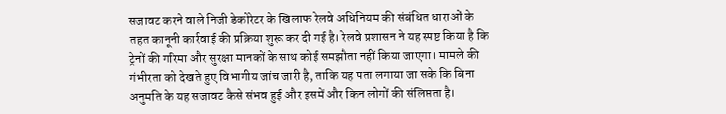सजावट करने वाले निजी डेकोरेटर के खिलाफ रेलवे अधिनियम की संबंधित धाराओं के तहत कानूनी कार्रवाई की प्रक्रिया शुरू कर दी गई है। रेलवे प्रशासन ने यह स्पष्ट किया है कि ट्रेनों की गरिमा और सुरक्षा मानकों के साथ कोई समझौता नहीं किया जाएगा। मामले की गंभीरता को देखते हुए विभागीय जांच जारी है, ताकि यह पता लगाया जा सके कि बिना अनुमति के यह सजावट कैसे संभव हुई और इसमें और किन लोगों की संलिप्तता है।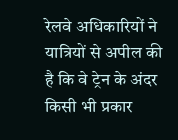रेलवे अधिकारियों ने यात्रियों से अपील की है कि वे ट्रेन के अंदर किसी भी प्रकार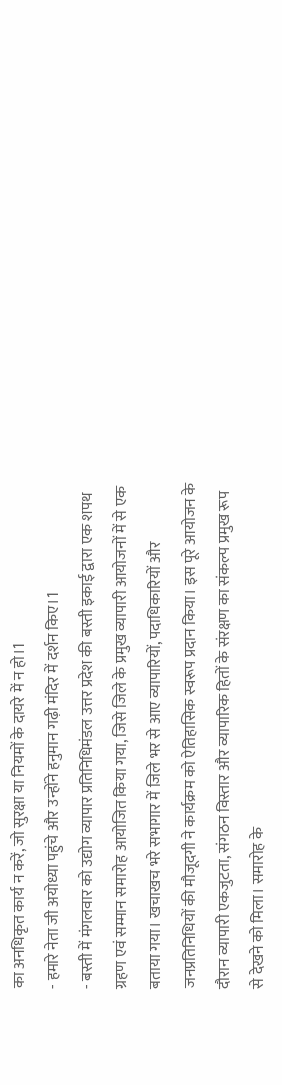का अनधिकृत कार्य न करें, जो सुरक्षा या नियमों के दायरे में न हो।1
- हमारे नेता जी अयोध्या पहुंचे और उन्होंने हनुमान गढ़ी मंदिर में दर्शन किए।1
- बस्ती में मंगलवार को उद्योग व्यापार प्रतिनिधिमंडल उत्तर प्रदेश की बस्ती इकाई द्वारा एक शपथ ग्रहण एवं सम्मान समारोह आयोजित किया गया, जिसे जिले के प्रमुख व्यापारी आयोजनों में से एक बताया गया। खचाखच भरे सभागार में जिले भर से आए व्यापारियों, पदाधिकारियों और जनप्रतिनिधियों की मौजूदगी ने कार्यक्रम को ऐतिहासिक स्वरूप प्रदान किया। इस पूरे आयोजन के दौरान व्यापारी एकजुटता, संगठन विस्तार और व्यापारिक हितों के संरक्षण का संकल्प प्रमुख रूप से देखने को मिला। समारोह के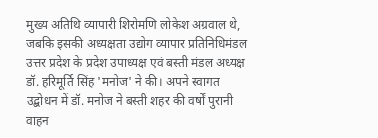मुख्य अतिथि व्यापारी शिरोमणि लोकेश अग्रवाल थे, जबकि इसकी अध्यक्षता उद्योग व्यापार प्रतिनिधिमंडल उत्तर प्रदेश के प्रदेश उपाध्यक्ष एवं बस्ती मंडल अध्यक्ष डॉ. हरिमूर्ति सिंह 'मनोज' ने की। अपने स्वागत उद्बोधन में डॉ. मनोज ने बस्ती शहर की वर्षों पुरानी वाहन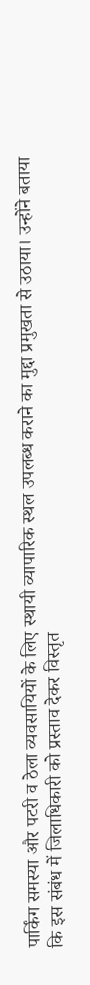पार्किंग समस्या और पटरी व ठेला व्यवसायियों के लिए स्थायी व्यापारिक स्थल उपलब्ध कराने का मुद्दा प्रमुखता से उठाया। उन्होंने बताया कि इस संबंध में जिलाधिकारी को प्रस्ताव देकर विस्तृत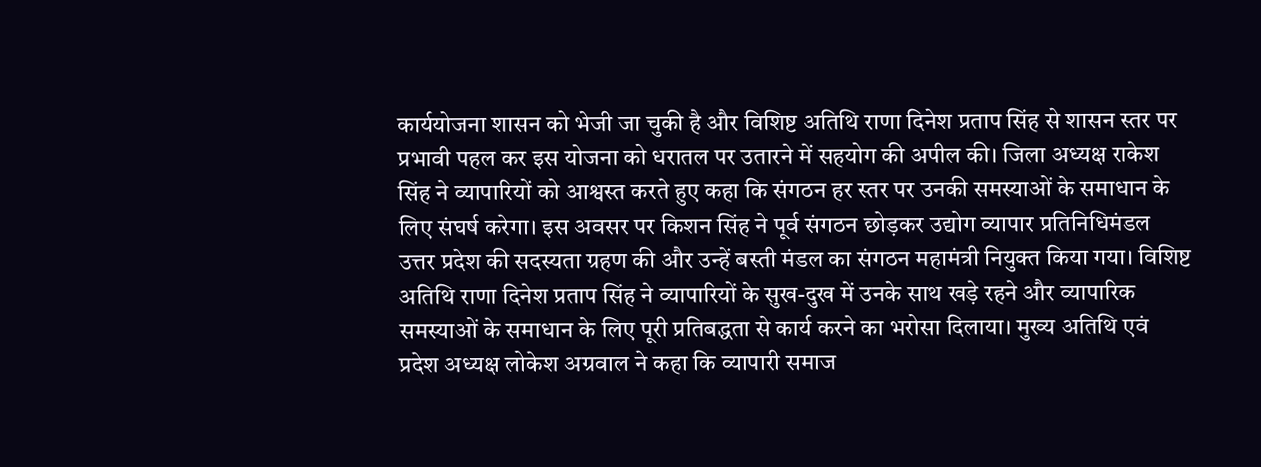कार्ययोजना शासन को भेजी जा चुकी है और विशिष्ट अतिथि राणा दिनेश प्रताप सिंह से शासन स्तर पर प्रभावी पहल कर इस योजना को धरातल पर उतारने में सहयोग की अपील की। जिला अध्यक्ष राकेश सिंह ने व्यापारियों को आश्वस्त करते हुए कहा कि संगठन हर स्तर पर उनकी समस्याओं के समाधान के लिए संघर्ष करेगा। इस अवसर पर किशन सिंह ने पूर्व संगठन छोड़कर उद्योग व्यापार प्रतिनिधिमंडल उत्तर प्रदेश की सदस्यता ग्रहण की और उन्हें बस्ती मंडल का संगठन महामंत्री नियुक्त किया गया। विशिष्ट अतिथि राणा दिनेश प्रताप सिंह ने व्यापारियों के सुख-दुख में उनके साथ खड़े रहने और व्यापारिक समस्याओं के समाधान के लिए पूरी प्रतिबद्धता से कार्य करने का भरोसा दिलाया। मुख्य अतिथि एवं प्रदेश अध्यक्ष लोकेश अग्रवाल ने कहा कि व्यापारी समाज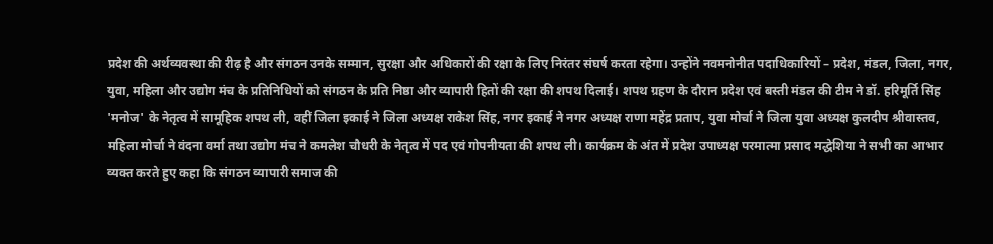प्रदेश की अर्थव्यवस्था की रीढ़ है और संगठन उनके सम्मान, सुरक्षा और अधिकारों की रक्षा के लिए निरंतर संघर्ष करता रहेगा। उन्होंने नवमनोनीत पदाधिकारियों – प्रदेश, मंडल, जिला, नगर, युवा, महिला और उद्योग मंच के प्रतिनिधियों को संगठन के प्रति निष्ठा और व्यापारी हितों की रक्षा की शपथ दिलाई। शपथ ग्रहण के दौरान प्रदेश एवं बस्ती मंडल की टीम ने डॉ. हरिमूर्ति सिंह 'मनोज' के नेतृत्व में सामूहिक शपथ ली, वहीं जिला इकाई ने जिला अध्यक्ष राकेश सिंह, नगर इकाई ने नगर अध्यक्ष राणा महेंद्र प्रताप, युवा मोर्चा ने जिला युवा अध्यक्ष कुलदीप श्रीवास्तव, महिला मोर्चा ने वंदना वर्मा तथा उद्योग मंच ने कमलेश चौधरी के नेतृत्व में पद एवं गोपनीयता की शपथ ली। कार्यक्रम के अंत में प्रदेश उपाध्यक्ष परमात्मा प्रसाद मद्धेशिया ने सभी का आभार व्यक्त करते हुए कहा कि संगठन व्यापारी समाज की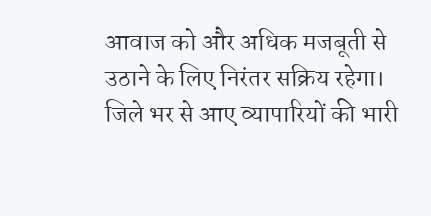आवाज को और अधिक मजबूती से उठाने के लिए निरंतर सक्रिय रहेगा। जिले भर से आए व्यापारियों की भारी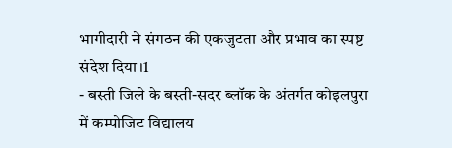भागीदारी ने संगठन की एकजुटता और प्रभाव का स्पष्ट संदेश दिया।1
- बस्ती जिले के बस्ती-सदर ब्लॉक के अंतर्गत कोइलपुरा में कम्पोजिट विद्यालय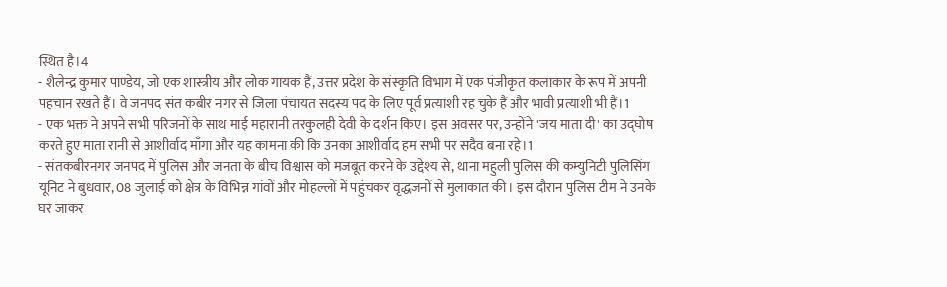स्थित है।4
- शैलेन्द्र कुमार पाण्डेय, जो एक शास्त्रीय और लोक गायक हैं, उत्तर प्रदेश के संस्कृति विभाग में एक पंजीकृत कलाकार के रूप में अपनी पहचान रखते हैं। वे जनपद संत कबीर नगर से जिला पंचायत सदस्य पद के लिए पूर्व प्रत्याशी रह चुके हैं और भावी प्रत्याशी भी हैं।1
- एक भक्त ने अपने सभी परिजनों के साथ माई महारानी तरकुलही देवी के दर्शन किए। इस अवसर पर, उन्होंने 'जय माता दी' का उद्घोष करते हुए माता रानी से आशीर्वाद माँगा और यह कामना की कि उनका आशीर्वाद हम सभी पर सदैव बना रहे।1
- संतकबीरनगर जनपद में पुलिस और जनता के बीच विश्वास को मजबूत करने के उद्देश्य से, थाना महुली पुलिस की कम्युनिटी पुलिसिंग यूनिट ने बुधवार, 08 जुलाई को क्षेत्र के विभिन्न गांवों और मोहल्लों में पहुंचकर वृद्धजनों से मुलाकात की। इस दौरान पुलिस टीम ने उनके घर जाकर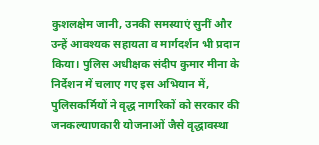कुशलक्षेम जानी, उनकी समस्याएं सुनीं और उन्हें आवश्यक सहायता व मार्गदर्शन भी प्रदान किया। पुलिस अधीक्षक संदीप कुमार मीना के निर्देशन में चलाए गए इस अभियान में, पुलिसकर्मियों ने वृद्ध नागरिकों को सरकार की जनकल्याणकारी योजनाओं जैसे वृद्धावस्था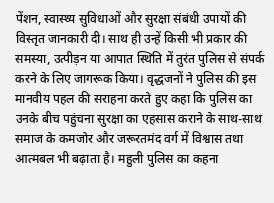पेंशन, स्वास्थ्य सुविधाओं और सुरक्षा संबंधी उपायों की विस्तृत जानकारी दी। साथ ही उन्हें किसी भी प्रकार की समस्या, उत्पीड़न या आपात स्थिति में तुरंत पुलिस से संपर्क करने के लिए जागरूक किया। वृद्धजनों ने पुलिस की इस मानवीय पहल की सराहना करते हुए कहा कि पुलिस का उनके बीच पहुंचना सुरक्षा का एहसास कराने के साथ-साथ समाज के कमजोर और जरूरतमंद वर्ग में विश्वास तथा आत्मबल भी बढ़ाता है। महुली पुलिस का कहना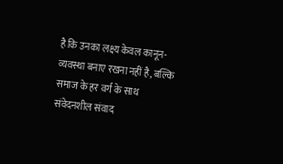है कि उनका लक्ष्य केवल कानून-व्यवस्था बनाए रखना नहीं है, बल्कि समाज के हर वर्ग के साथ संवेदनशील संवाद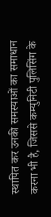स्थापित कर उनकी समस्याओं का समाधान करना भी है, जिससे कम्युनिटी पुलिसिंग के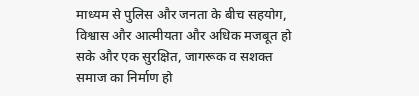माध्यम से पुलिस और जनता के बीच सहयोग, विश्वास और आत्मीयता और अधिक मजबूत हो सके और एक सुरक्षित, जागरूक व सशक्त समाज का निर्माण हो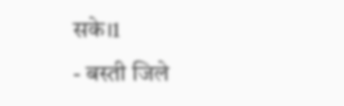सके।1
- बस्ती जिले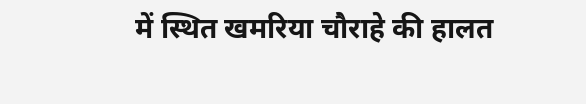में स्थित खमरिया चौराहे की हालत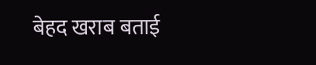बेहद खराब बताई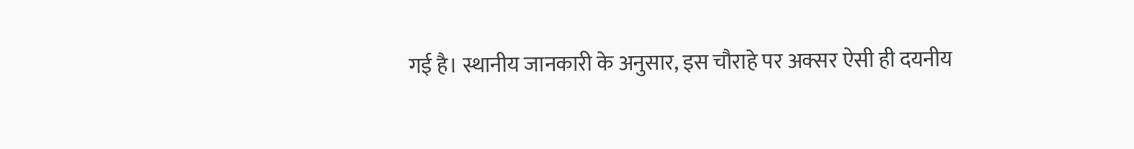गई है। स्थानीय जानकारी के अनुसार, इस चौराहे पर अक्सर ऐसी ही दयनीय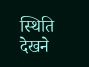स्थिति देखने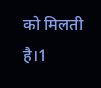को मिलती है।1